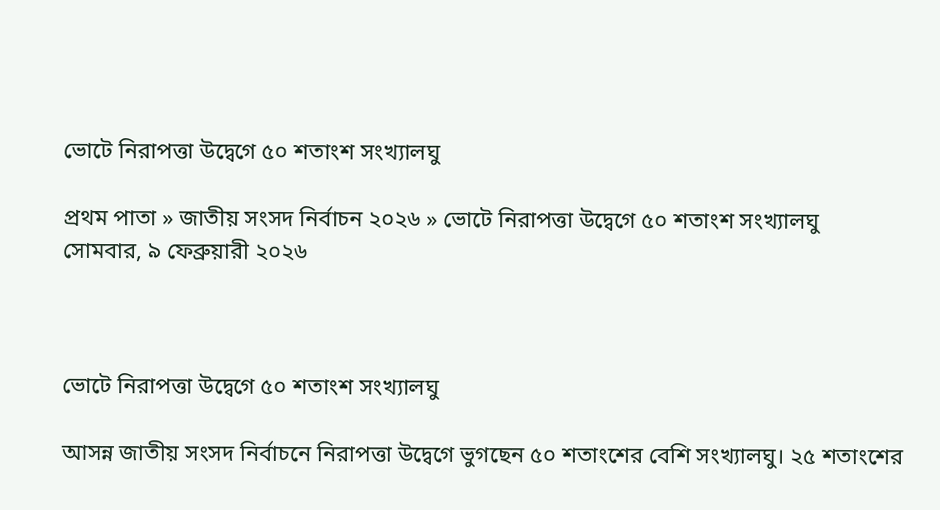ভোটে নিরাপত্তা উদ্বেগে ৫০ শতাংশ সংখ্যালঘু

প্রথম পাতা » জাতীয় সংসদ নির্বাচন ২০২৬ » ভোটে নিরাপত্তা উদ্বেগে ৫০ শতাংশ সংখ্যালঘু
সোমবার, ৯ ফেব্রুয়ারী ২০২৬



ভোটে নিরাপত্তা উদ্বেগে ৫০ শতাংশ সংখ্যালঘু

আসন্ন জাতীয় সংসদ নির্বাচনে নিরাপত্তা উদ্বেগে ভুগছেন ৫০ শতাংশের বেশি সংখ্যালঘু। ২৫ শতাংশের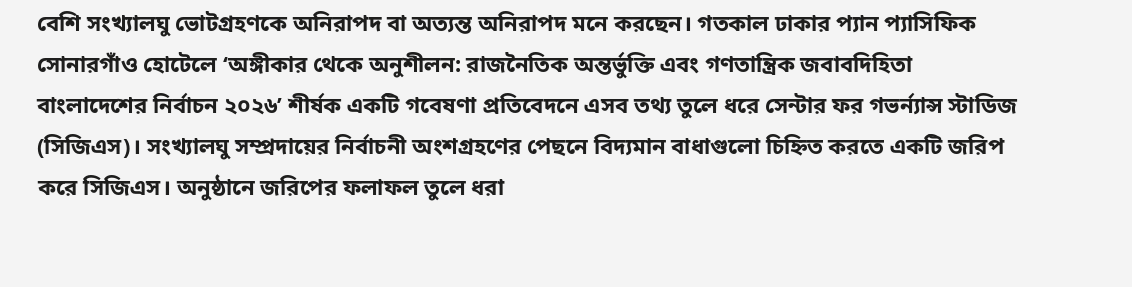বেশি সংখ্যালঘু ভোটগ্রহণকে অনিরাপদ বা অত্যন্ত অনিরাপদ মনে করছেন। গতকাল ঢাকার প্যান প্যাসিফিক সোনারগাঁও হোটেলে ‘অঙ্গীকার থেকে অনুশীলন: রাজনৈতিক অন্তর্ভুক্তি এবং গণতান্ত্রিক জবাবদিহিতা বাংলাদেশের নির্বাচন ২০২৬’ শীর্ষক একটি গবেষণা প্রতিবেদনে এসব তথ্য তুলে ধরে সেন্টার ফর গভর্ন্যান্স স্টাডিজ (সিজিএস)। সংখ্যালঘু সম্প্রদায়ের নির্বাচনী অংশগ্রহণের পেছনে বিদ্যমান বাধাগুলো চিহ্নিত করতে একটি জরিপ করে সিজিএস। অনুষ্ঠানে জরিপের ফলাফল তুলে ধরা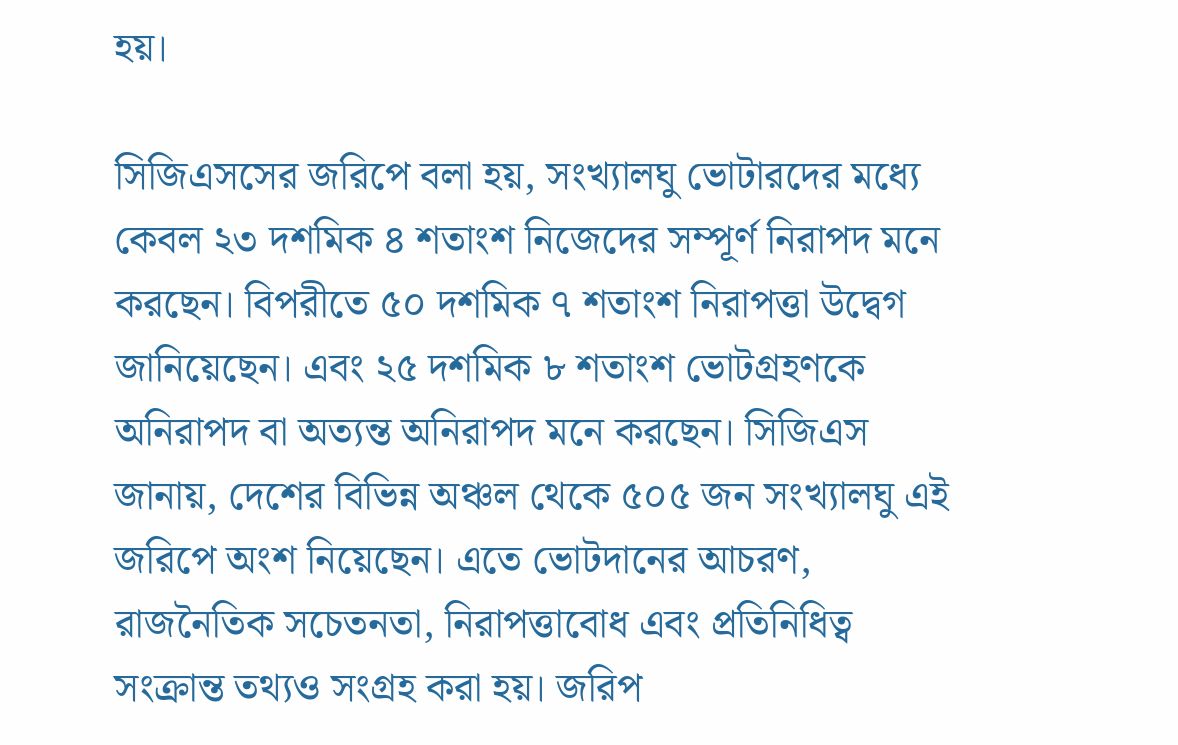হয়।

সিজিএসসের জরিপে বলা হয়, সংখ্যালঘু ভোটারদের মধ্যে কেবল ২৩ দশমিক ৪ শতাংশ নিজেদের সম্পূর্ণ নিরাপদ মনে করছেন। বিপরীতে ৫০ দশমিক ৭ শতাংশ নিরাপত্তা উদ্বেগ জানিয়েছেন। এবং ২৫ দশমিক ৮ শতাংশ ভোটগ্রহণকে অনিরাপদ বা অত্যন্ত অনিরাপদ মনে করছেন। সিজিএস জানায়, দেশের বিভিন্ন অঞ্চল থেকে ৫০৫ জন সংখ্যালঘু এই জরিপে অংশ নিয়েছেন। এতে ভোটদানের আচরণ, রাজনৈতিক সচেতনতা, নিরাপত্তাবোধ এবং প্রতিনিধিত্ব সংক্রান্ত তথ্যও সংগ্রহ করা হয়। জরিপ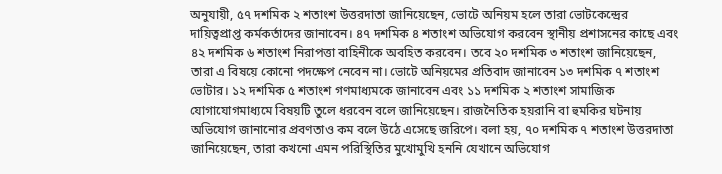অনুযায়ী, ৫৭ দশমিক ২ শতাংশ উত্তরদাতা জানিয়েছেন, ভোটে অনিয়ম হলে তারা ভোটকেন্দ্রের দায়িত্বপ্রাপ্ত কর্মকর্তাদের জানাবেন। ৪৭ দশমিক ৪ শতাংশ অভিযোগ করবেন স্থানীয় প্রশাসনের কাছে এবং ৪২ দশমিক ৬ শতাংশ নিরাপত্তা বাহিনীকে অবহিত করবেন। তবে ২০ দশমিক ৩ শতাংশ জানিয়েছেন, তারা এ বিষয়ে কোনো পদক্ষেপ নেবেন না। ভোটে অনিয়মের প্রতিবাদ জানাবেন ১৩ দশমিক ৭ শতাংশ ভোটার। ১২ দশমিক ৫ শতাংশ গণমাধ্যমকে জানাবেন এবং ১১ দশমিক ২ শতাংশ সামাজিক যোগাযোগমাধ্যমে বিষয়টি তুলে ধরবেন বলে জানিয়েছেন। রাজনৈতিক হয়রানি বা হুমকির ঘটনায় অভিযোগ জানানোর প্রবণতাও কম বলে উঠে এসেছে জরিপে। বলা হয়, ৭০ দশমিক ৭ শতাংশ উত্তরদাতা জানিয়েছেন, তারা কখনো এমন পরিস্থিতির মুখোমুখি হননি যেখানে অভিযোগ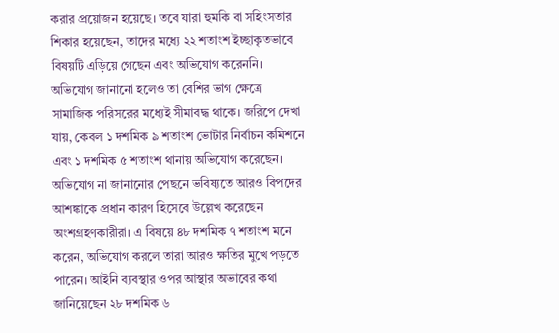করার প্রয়োজন হয়েছে। তবে যারা হুমকি বা সহিংসতার শিকার হয়েছেন, তাদের মধ্যে ২২ শতাংশ ইচ্ছাকৃতভাবে বিষয়টি এড়িয়ে গেছেন এবং অভিযোগ করেননি। অভিযোগ জানানো হলেও তা বেশির ভাগ ক্ষেত্রে সামাজিক পরিসরের মধ্যেই সীমাবদ্ধ থাকে। জরিপে দেখা যায়, কেবল ১ দশমিক ৯ শতাংশ ভোটার নির্বাচন কমিশনে এবং ১ দশমিক ৫ শতাংশ থানায় অভিযোগ করেছেন। অভিযোগ না জানানোর পেছনে ভবিষ্যতে আরও বিপদের আশঙ্কাকে প্রধান কারণ হিসেবে উল্লেখ করেছেন অংশগ্রহণকারীরা। এ বিষয়ে ৪৮ দশমিক ৭ শতাংশ মনে করেন, অভিযোগ করলে তারা আরও ক্ষতির মুখে পড়তে পারেন। আইনি ব্যবস্থার ওপর আস্থার অভাবের কথা জানিয়েছেন ২৮ দশমিক ৬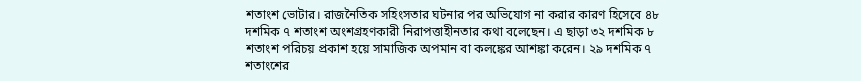শতাংশ ভোটার। রাজনৈতিক সহিংসতার ঘটনার পর অভিযোগ না করার কারণ হিসেবে ৪৮ দশমিক ৭ শতাংশ অংশগ্রহণকারী নিরাপত্তাহীনতার কথা বলেছেন। এ ছাড়া ৩২ দশমিক ৮ শতাংশ পরিচয় প্রকাশ হয়ে সামাজিক অপমান বা কলঙ্কের আশঙ্কা করেন। ২৯ দশমিক ৭ শতাংশের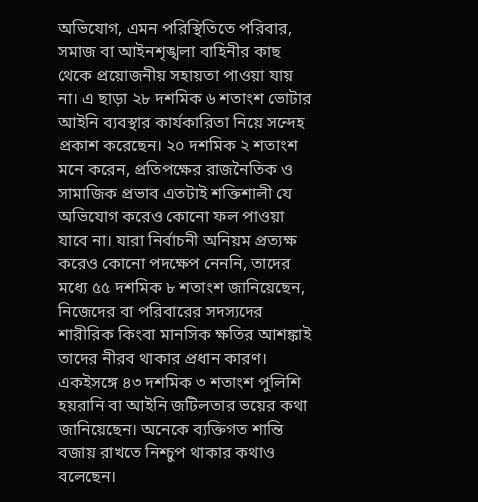অভিযোগ, এমন পরিস্থিতিতে পরিবার, সমাজ বা আইনশৃঙ্খলা বাহিনীর কাছ থেকে প্রয়োজনীয় সহায়তা পাওয়া যায় না। এ ছাড়া ২৮ দশমিক ৬ শতাংশ ভোটার আইনি ব্যবস্থার কার্যকারিতা নিয়ে সন্দেহ প্রকাশ করেছেন। ২০ দশমিক ২ শতাংশ মনে করেন, প্রতিপক্ষের রাজনৈতিক ও সামাজিক প্রভাব এতটাই শক্তিশালী যে অভিযোগ করেও কোনো ফল পাওয়া যাবে না। যারা নির্বাচনী অনিয়ম প্রত্যক্ষ করেও কোনো পদক্ষেপ নেননি, তাদের মধ্যে ৫৫ দশমিক ৮ শতাংশ জানিয়েছেন, নিজেদের বা পরিবারের সদস্যদের শারীরিক কিংবা মানসিক ক্ষতির আশঙ্কাই তাদের নীরব থাকার প্রধান কারণ। একইসঙ্গে ৪৩ দশমিক ৩ শতাংশ পুলিশি হয়রানি বা আইনি জটিলতার ভয়ের কথা জানিয়েছেন। অনেকে ব্যক্তিগত শান্তি বজায় রাখতে নিশ্চুপ থাকার কথাও বলেছেন।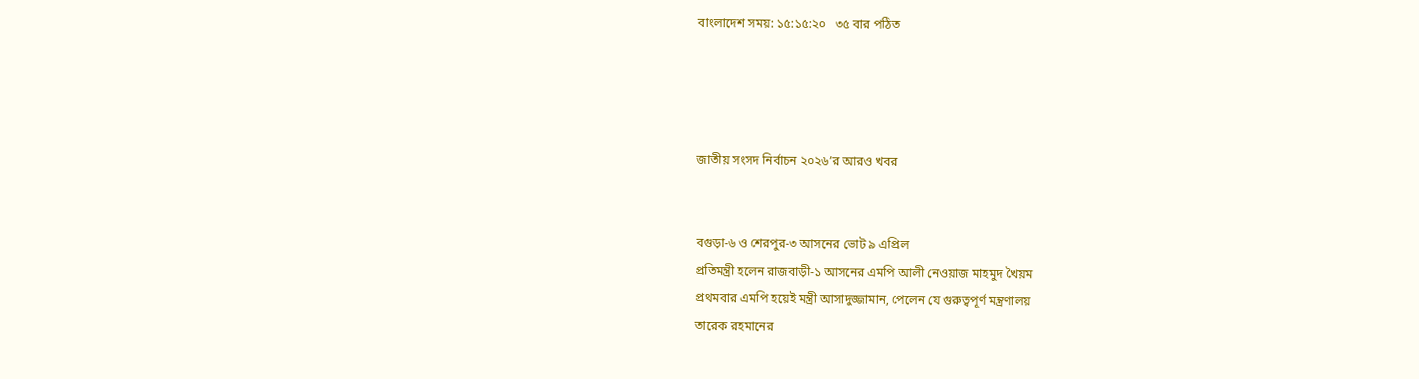বাংলাদেশ সময়: ১৫:১৫:২০   ৩৫ বার পঠিত




জাতীয় সংসদ নির্বাচন ২০২৬’র আরও খবর


বগুড়া-৬ ও শেরপুর-৩ আসনের ভোট ৯ এপ্রিল
প্রতিমন্ত্রী হলেন রাজবাড়ী-১ আসনের এমপি আলী নেওয়াজ মাহমুদ খৈয়ম
প্রথমবার এমপি হয়েই মন্ত্রী আসাদুজ্জামান, পেলেন যে গুরুত্বপূর্ণ মন্ত্রণালয়
তারেক রহমানের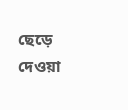ছেড়ে দেওয়া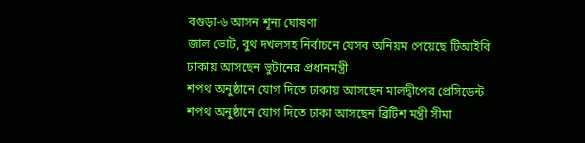বগুড়া-৬ আসন শূন্য ঘোষণা
জাল ভোট, বুথ দখলসহ নির্বাচনে যেসব অনিয়ম পেয়েছে টিআইবি
ঢাকায় আসছেন ভুটানের প্রধানমন্ত্রী
শপথ অনুষ্ঠানে যোগ দিতে ঢাকায় আসছেন মালদ্বীপের প্রেসিডেন্ট
শপথ অনুষ্ঠানে যোগ দিতে ঢাকা আসছেন ব্রিটিশ মন্ত্রী সীমা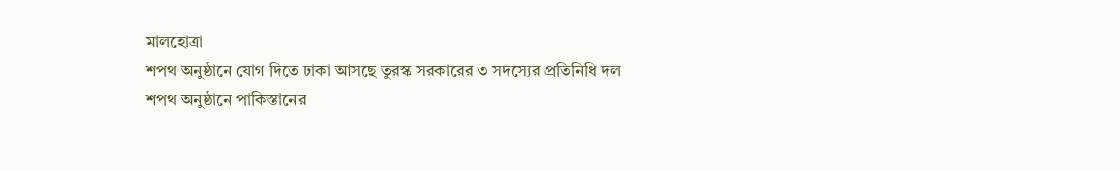মালহোত্রা
শপথ অনুষ্ঠানে যোগ দিতে ঢাকা আসছে তুরস্ক সরকারের ৩ সদস্যের প্রতিনিধি দল
শপথ অনুষ্ঠানে পাকিস্তানের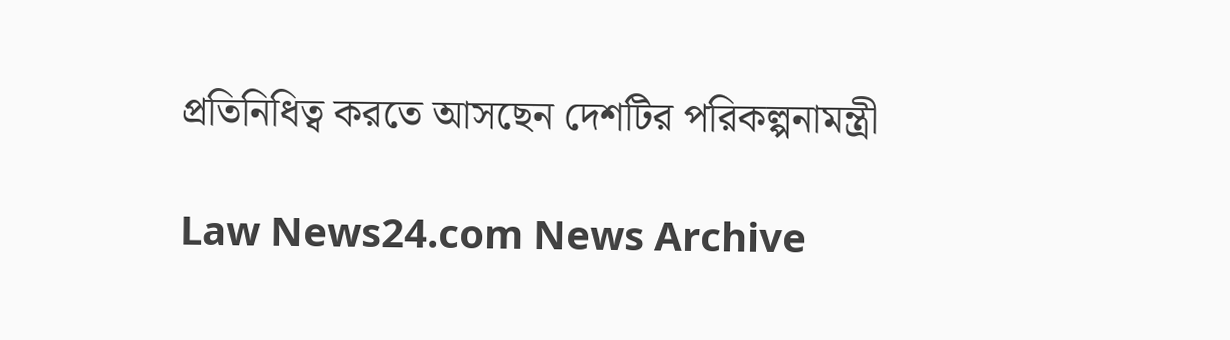প্রতিনিধিত্ব করতে আসছেন দেশটির পরিকল্পনামন্ত্রী

Law News24.com News Archive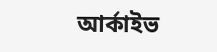আর্কাইভ